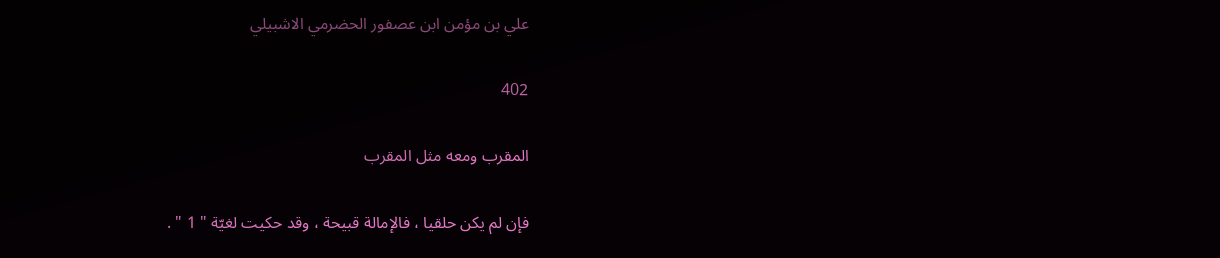علي بن مؤمن ابن عصفور الحضرمي الاشبيلي

402

المقرب ومعه مثل المقرب

فإن لم يكن حلقيا ، فالإمالة قبيحة ، وقد حكيت لغيّة " 1 " .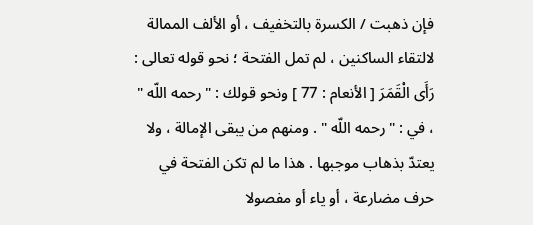فإن ذهبت / الكسرة بالتخفيف ، أو الألف الممالة لالتقاء الساكنين ، لم تمل الفتحة ؛ نحو قوله تعالى : رَأَى الْقَمَرَ [ الأنعام : 77 ] ونحو قولك : " رحمه اللّه " ، في : " رحمه اللّه " . ومنهم من يبقى الإمالة ، ولا يعتدّ بذهاب موجبها . هذا ما لم تكن الفتحة في حرف مضارعة ، أو ياء أو مفصولا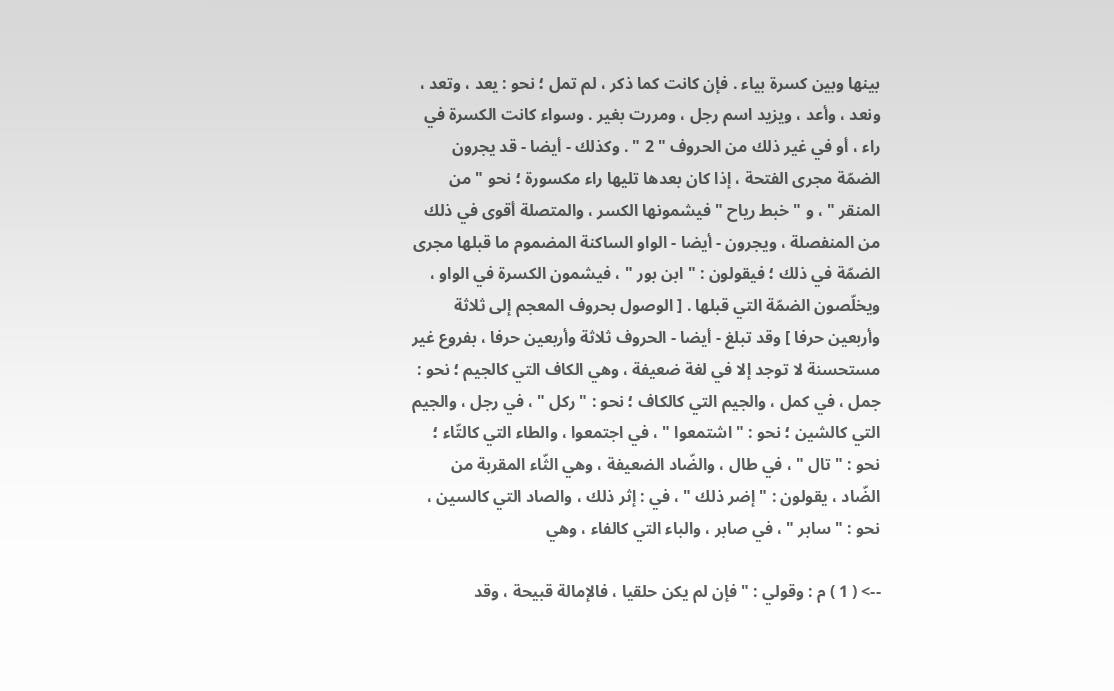بينها وبين كسرة بياء . فإن كانت كما ذكر ، لم تمل ؛ نحو : يعد ، وتعد ، ونعد ، وأعد ، ويزيد اسم رجل ، ومررت بغير . وسواء كانت الكسرة في راء ، أو في غير ذلك من الحروف " 2 " . وكذلك - أيضا - قد يجرون الضمّة مجرى الفتحة ، إذا كان بعدها تليها راء مكسورة ؛ نحو " من المنقر " ، و " خبط رياح " فيشمونها الكسر ، والمتصلة أقوى في ذلك من المنفصلة ، ويجرون - أيضا - الواو الساكنة المضموم ما قبلها مجرى الضمّة في ذلك ؛ فيقولون : " ابن بور " ، فيشمون الكسرة في الواو ، ويخلّصون الضمّة التي قبلها . [ الوصول بحروف المعجم إلى ثلاثة وأربعين حرفا ] وقد تبلغ - أيضا - الحروف ثلاثة وأربعين حرفا ، بفروع غير مستحسنة لا توجد إلا في لغة ضعيفة ، وهي الكاف التي كالجيم ؛ نحو : جمل ، في كمل ، والجيم التي كالكاف ؛ نحو : " ركل " ، في رجل ، والجيم التي كالشين ؛ نحو : " اشتمعوا " ، في اجتمعوا ، والطاء التي كالتّاء ؛ نحو : " تال " ، في طال ، والضّاد الضعيفة ، وهي الثّاء المقربة من الضّاد ، يقولون : " إضر ذلك " ، في : إثر ذلك ، والصاد التي كالسين ، نحو : " سابر " ، في صابر ، والباء التي كالفاء ، وهي

--> ( 1 ) م : وقولي : " فإن لم يكن حلقيا ، فالإمالة قبيحة ، وقد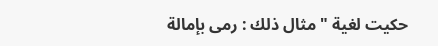حكيت لغية " مثال ذلك : رمى بإمالة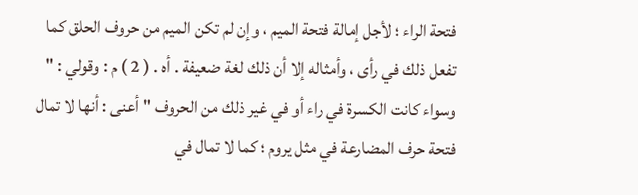فتحة الراء ؛ لأجل إمالة فتحة الميم ، وإن لم تكن الميم من حروف الحلق كما تفعل ذلك في رأى ، وأمثاله إلا أن ذلك لغة ضعيفة . أه . ( 2 ) م : وقولي : " وسواء كانت الكسرة في راء أو في غير ذلك من الحروف " أعنى : أنها لا تمال فتحة حرف المضارعة في مثل يروم ؛ كما لا تمال في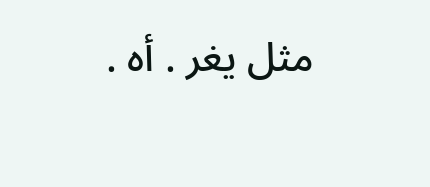مثل يغر . أه .